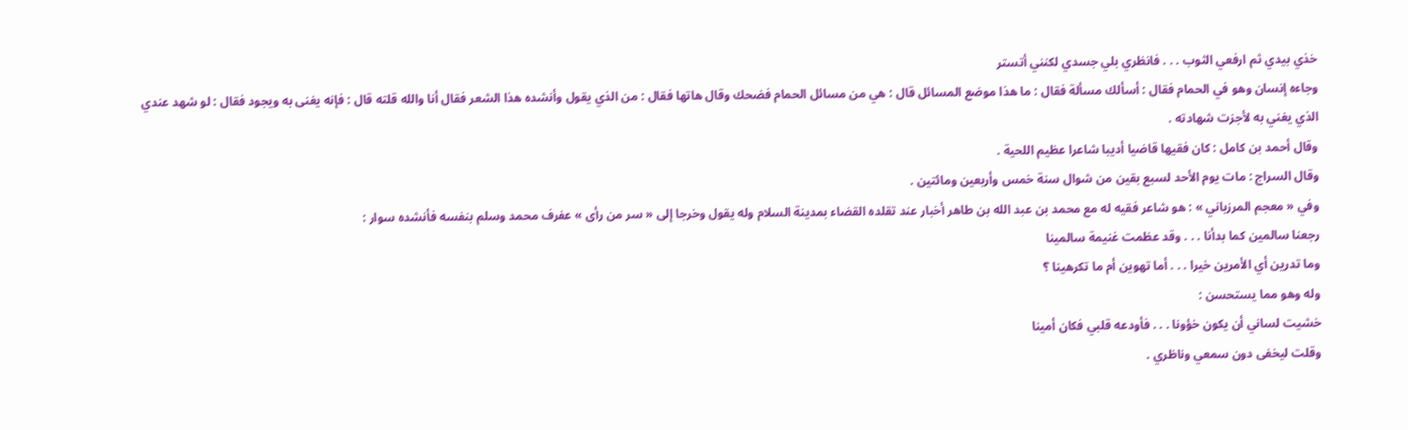خذي بيدي ثم ارفعي الثوب . . . فانظري بلي جسدي لكنني أتستر
وجاءه إنسان وهو في الحمام فقال : أسألك مسألة فقال : ما هذا موضع المسائل قال : هي من مسائل الحمام فضحك وقال هاتها فقال : من الذي يقول وأنشده هذا الشعر فقال أنا والله قلته قال : فإنه يغنى به ويجود فقال : لو شهد عندي الذي يغني به لأجزت شهادته .
وقال أحمد بن كامل : كان فقيها قاضيا أديبا شاعرا عظيم اللحية .
وقال السراج : مات يوم الأحد لسبع بقين من شوال سنة خمس وأربعين ومائتين .
وفي « معجم المرزباني » : هو شاعر فقيه له مع محمد بن عبد الله بن طاهر أخبار عند تقلده القضاء بمدينة السلام وله يقول وخرجا إلى « سر من رأى » عفرف محمد وسلم بنفسه فأنشده سوار :
رجعنا سالمين كما بدأنا . . . وقد عظمت غنيمة سالمينا
وما تدرين أي الأمرين خيرا . . . أما تهوين أم ما تكرهينا ؟
وله وهو مما يستحسن :
خشيت لساني أن يكون خؤونا . . . فأودعه قلبي فكان أمينا
وقلت ليخفى دون سمعي وناظري .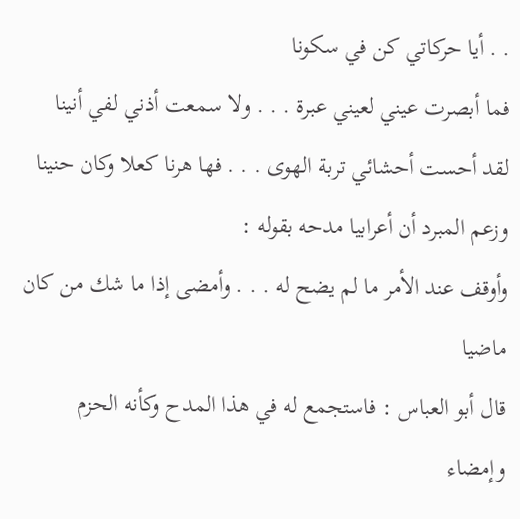. . أيا حركاتي كن في سكونا
فما أبصرت عيني لعيني عبرة . . . ولا سمعت أذني لفي أنينا
لقد أحست أحشائي تربة الهوى . . . فها هرنا كعلا وكان حنينا
وزعم المبرد أن أعرابيا مدحه بقوله :
وأوقف عند الأمر ما لم يضح له . . . وأمضى إذا ما شك من كان ماضيا
قال أبو العباس : فاستجمع له في هذا المدح وكأنه الحزم وإمضاء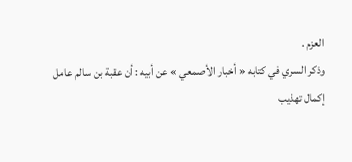العزم .
وذكر السري في كتابه « أخبار الأصمعي » عن أبيه : أن عقبة بن سالم عامل
إكمال تهذيب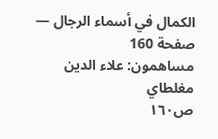الكمال في أسماء الرجال — صفحة 160
مساهمون: علاء الدين مغلطاي
ص١٦٠